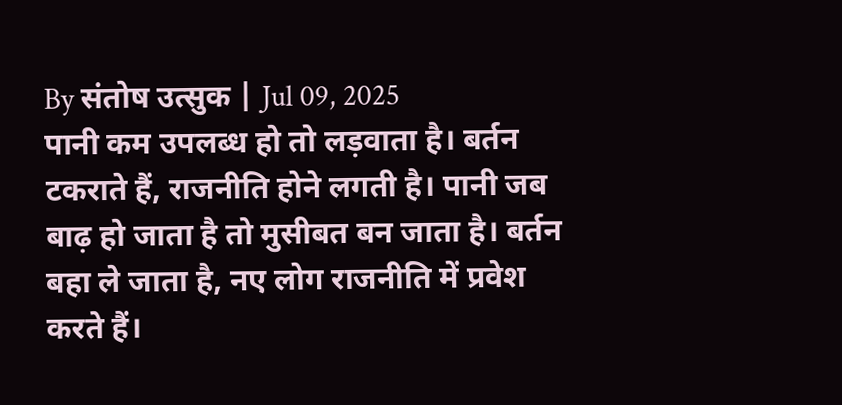By संतोष उत्सुक | Jul 09, 2025
पानी कम उपलब्ध हो तो लड़वाता है। बर्तन टकराते हैं, राजनीति होने लगती है। पानी जब बाढ़ हो जाता है तो मुसीबत बन जाता है। बर्तन बहा ले जाता है, नए लोग राजनीति में प्रवेश करते हैं।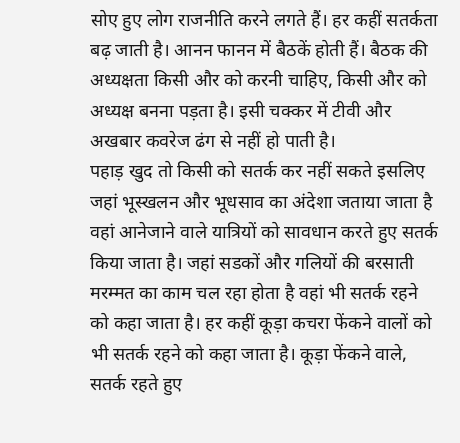सोए हुए लोग राजनीति करने लगते हैं। हर कहीं सतर्कता बढ़ जाती है। आनन फानन में बैठकें होती हैं। बैठक की अध्यक्षता किसी और को करनी चाहिए, किसी और को अध्यक्ष बनना पड़ता है। इसी चक्कर में टीवी और अखबार कवरेज ढंग से नहीं हो पाती है।
पहाड़ खुद तो किसी को सतर्क कर नहीं सकते इसलिए जहां भूस्खलन और भूधसाव का अंदेशा जताया जाता है वहां आनेजाने वाले यात्रियों को सावधान करते हुए सतर्क किया जाता है। जहां सडकों और गलियों की बरसाती मरम्मत का काम चल रहा होता है वहां भी सतर्क रहने को कहा जाता है। हर कहीं कूड़ा कचरा फेंकने वालों को भी सतर्क रहने को कहा जाता है। कूड़ा फेंकने वाले, सतर्क रहते हुए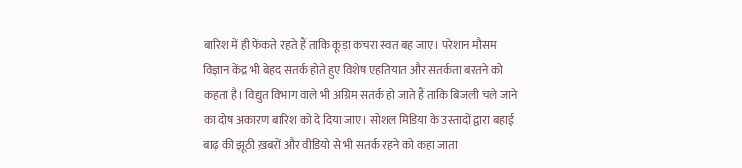बारिश में ही फेंकते रहते हैं ताकि कूड़ा कचरा स्वत बह जाए। परेशान मौसम विज्ञान केंद्र भी बेहद सतर्क होते हुए विशेष एहतियात और सतर्कता बरतने को कहता है। विद्युत विभाग वाले भी अग्रिम सतर्क हो जाते हैं ताकि बिजली चले जाने का दोष अकारण बारिश को दे दिया जाए। सोशल मिडिया के उस्तादों द्वारा बहाई बाढ़ की झूठी ख़बरों और वीडियो से भी सतर्क रहने को कहा जाता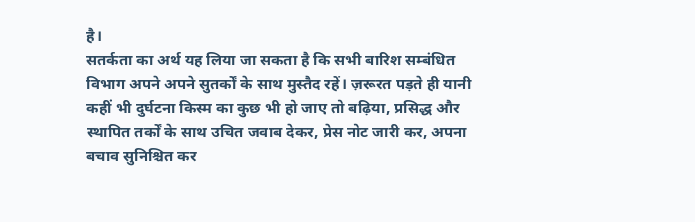है।
सतर्कता का अर्थ यह लिया जा सकता है कि सभी बारिश सम्बंधित विभाग अपने अपने सुतर्कों के साथ मुस्तैद रहें। ज़रूरत पड़ते ही यानी कहीं भी दुर्घटना किस्म का कुछ भी हो जाए तो बढ़िया, प्रसिद्ध और स्थापित तर्कों के साथ उचित जवाब देकर, प्रेस नोट जारी कर, अपना बचाव सुनिश्चित कर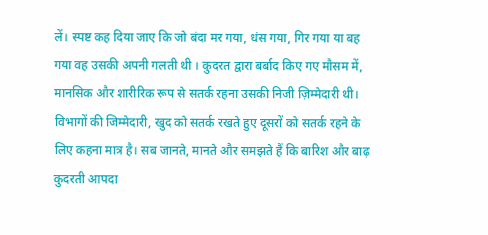लें। स्पष्ट कह दिया जाए कि जो बंदा मर गया, धंस गया, गिर गया या बह गया वह उसकी अपनी गलती थी । कुदरत द्वारा बर्बाद किए गए मौसम में, मानसिक और शारीरिक रूप से सतर्क रहना उसकी निजी ज़िम्मेदारी थी।
विभागों की जिम्मेदारी, खुद को सतर्क रखते हुए दूसरों को सतर्क रहने के लिए कहना मात्र है। सब जानते, मानते और समझते हैं कि बारिश और बाढ़ कुदरती आपदा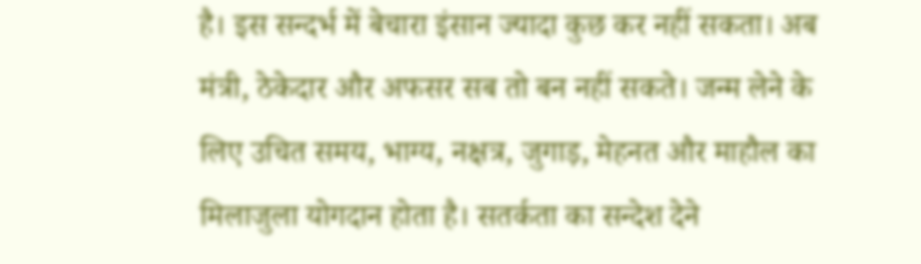है। इस सन्दर्भ में बेचारा इंसान ज्यादा कुछ कर नहीं सकता। अब मंत्री, ठेकेदार और अफसर सब तो बन नहीं सकते। जन्म लेने के लिए उचित समय, भाग्य, नक्षत्र, जुगाड़, मेहनत और माहौल का मिलाजुला योगदान होता है। सतर्कता का सन्देश देने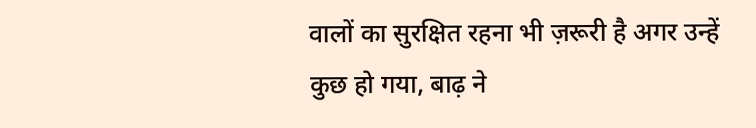वालों का सुरक्षित रहना भी ज़रूरी है अगर उन्हें कुछ हो गया, बाढ़ ने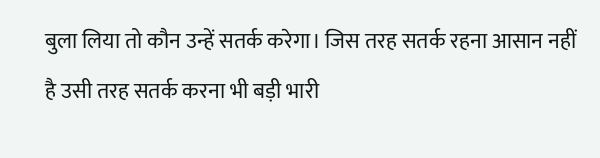बुला लिया तो कौन उन्हें सतर्क करेगा। जिस तरह सतर्क रहना आसान नहीं है उसी तरह सतर्क करना भी बड़ी भारी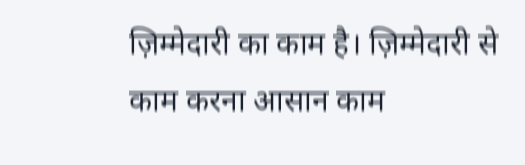ज़िम्मेदारी का काम है। ज़िम्मेदारी से काम करना आसान काम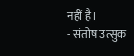नहीं है।
- संतोष उत्सुक